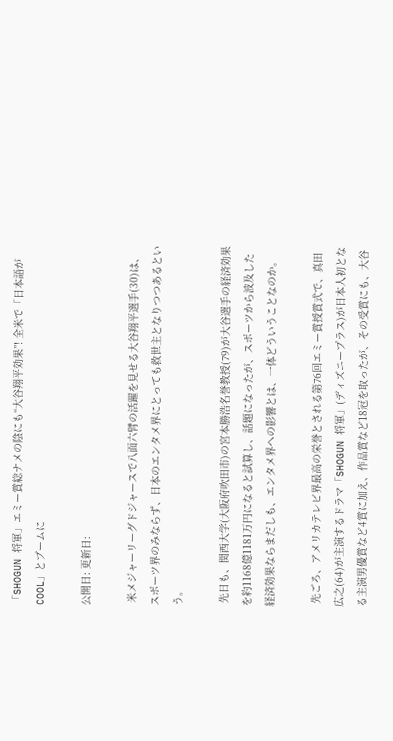「SHOGUN 将軍」エミー賞総ナメの陰にも“大谷翔平効果”! 全米で「日本語がCOOL」とブームに

公開日: 更新日:

 米メジャーリーグドジャースで八面六臂の活躍を見せる大谷翔平選手(30)は、スポーツ界のみならず、日本のエンタメ界にとっても救世主となりつつあるという。

 先日も、関西大学(大阪府吹田市)の宮本勝浩名誉教授(79)が大谷選手の経済効果を約1168億1181万円になると試算し、話題になったが、スポーツから波及した経済効果ならまだしも、エンタメ界への影響とは、一体どういうことなのか。

 先ごろ、アメリカテレビ界最高の栄誉とされる第76回エミー賞授賞式で、真田広之(64)が主演するドラマ「SHOGUN 将軍」(ディズニープラス)が日本人初となる主演男優賞など4賞に加え、作品賞など18冠を取ったが、その受賞にも、大谷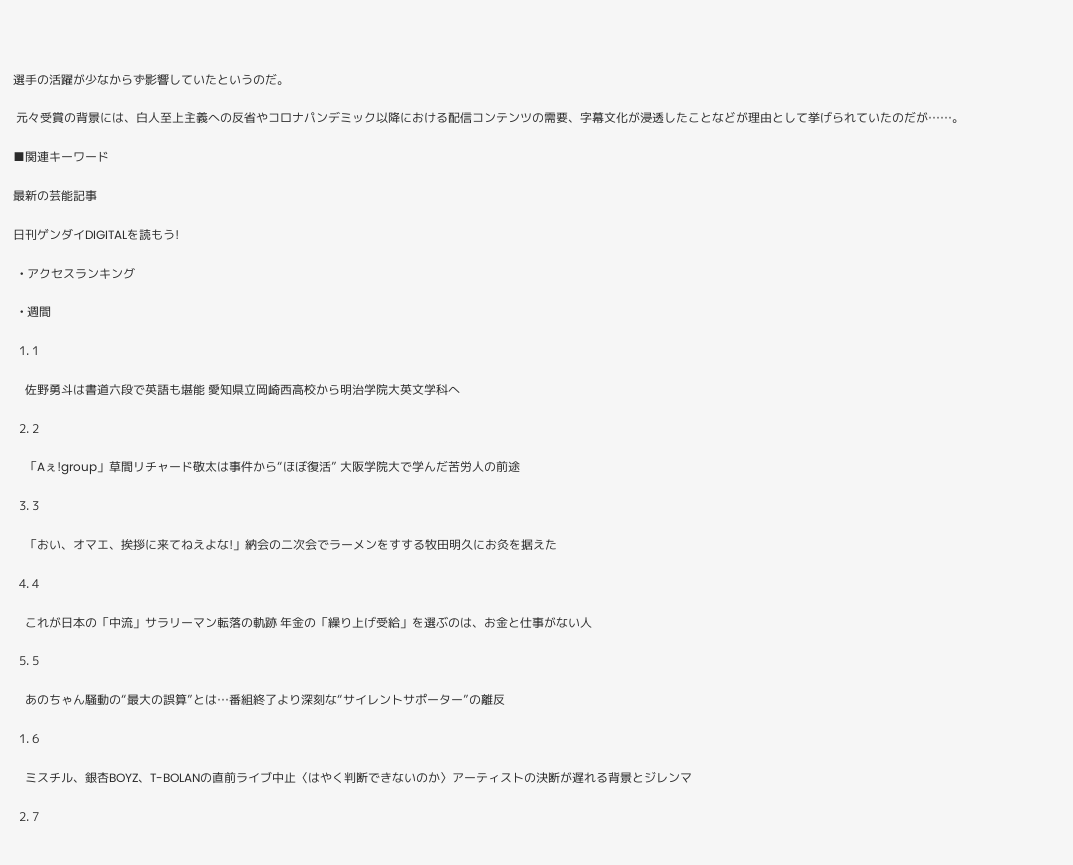選手の活躍が少なからず影響していたというのだ。

 元々受賞の背景には、白人至上主義への反省やコロナパンデミック以降における配信コンテンツの需要、字幕文化が浸透したことなどが理由として挙げられていたのだが……。

■関連キーワード

最新の芸能記事

日刊ゲンダイDIGITALを読もう!

  • アクセスランキング

  • 週間

  1. 1

    佐野勇斗は書道六段で英語も堪能 愛知県立岡崎西高校から明治学院大英文学科へ

  2. 2

    「Aぇ!group」草間リチャード敬太は事件から“ほぼ復活” 大阪学院大で学んだ苦労人の前途

  3. 3

    「おい、オマエ、挨拶に来てねえよな!」納会の二次会でラーメンをすする牧田明久にお灸を据えた

  4. 4

    これが日本の「中流」サラリーマン転落の軌跡 年金の「繰り上げ受給」を選ぶのは、お金と仕事がない人

  5. 5

    あのちゃん騒動の“最大の誤算”とは…番組終了より深刻な“サイレントサポーター”の離反

  1. 6

    ミスチル、銀杏BOYZ、T-BOLANの直前ライブ中止〈はやく判断できないのか〉アーティストの決断が遅れる背景とジレンマ

  2. 7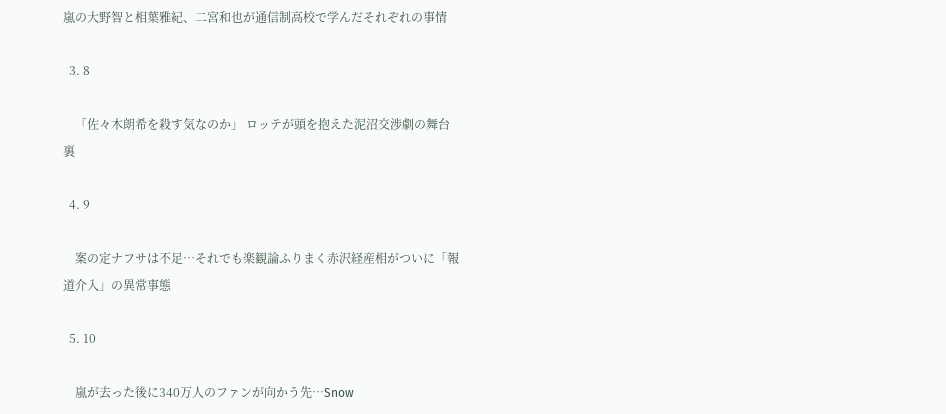嵐の大野智と相葉雅紀、二宮和也が通信制高校で学んだそれぞれの事情

  3. 8

    「佐々木朗希を殺す気なのか」 ロッテが頭を抱えた泥沼交渉劇の舞台裏

  4. 9

    案の定ナフサは不足…それでも楽観論ふりまく赤沢経産相がついに「報道介入」の異常事態

  5. 10

    嵐が去った後に340万人のファンが向かう先…Snow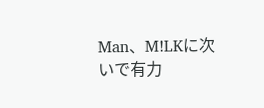Man、M!LKに次いで有力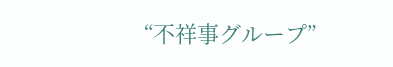“不祥事グループ”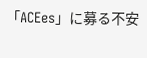「ACEes」に募る不安